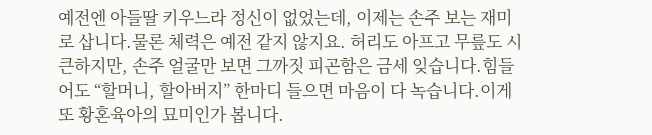예전엔 아들딸 키우느라 정신이 없었는데, 이제는 손주 보는 재미로 삽니다.물론 체력은 예전 같지 않지요. 허리도 아프고 무릎도 시큰하지만, 손주 얼굴만 보면 그까짓 피곤함은 금세 잊습니다.힘들어도 “할머니, 할아버지” 한마디 들으면 마음이 다 녹습니다.이게 또 황혼육아의 묘미인가 봅니다.